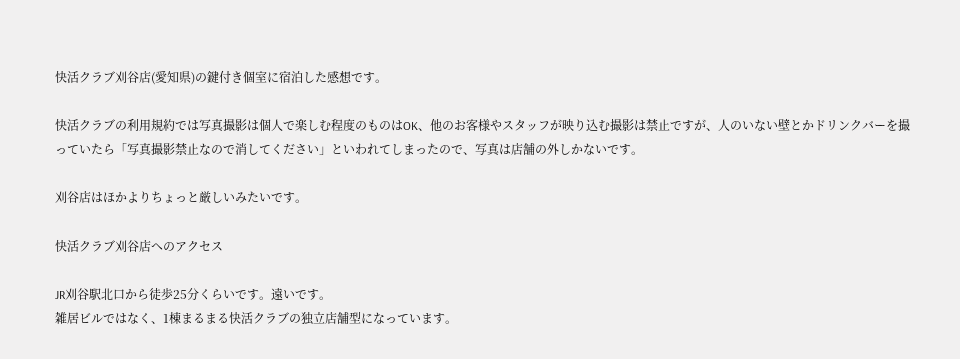快活クラブ刈谷店(愛知県)の鍵付き個室に宿泊した感想です。

快活クラブの利用規約では写真撮影は個⼈で楽しむ程度のものはOK、他のお客様やスタッフが映り込む撮影は禁止ですが、人のいない壁とかドリンクバーを撮っていたら「写真撮影禁止なので消してください」といわれてしまったので、写真は店舗の外しかないです。

刈谷店はほかよりちょっと厳しいみたいです。

快活クラブ刈谷店へのアクセス

JR刈谷駅北口から徒歩25分くらいです。遠いです。
雑居ビルではなく、1棟まるまる快活クラブの独立店舗型になっています。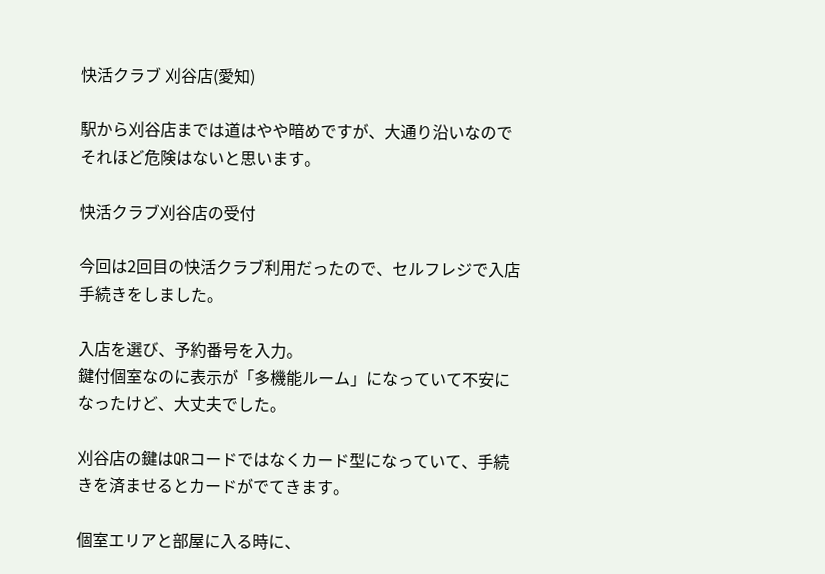快活クラブ 刈谷店(愛知)

駅から刈谷店までは道はやや暗めですが、大通り沿いなのでそれほど危険はないと思います。

快活クラブ刈谷店の受付

今回は2回目の快活クラブ利用だったので、セルフレジで入店手続きをしました。

入店を選び、予約番号を入力。
鍵付個室なのに表示が「多機能ルーム」になっていて不安になったけど、大丈夫でした。

刈谷店の鍵はQRコードではなくカード型になっていて、手続きを済ませるとカードがでてきます。

個室エリアと部屋に入る時に、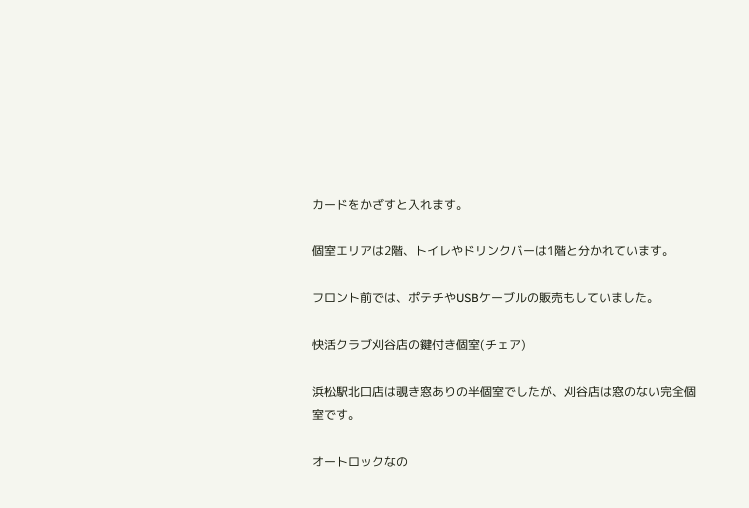カードをかざすと入れます。

個室エリアは2階、トイレやドリンクバーは1階と分かれています。

フロント前では、ポテチやUSBケーブルの販売もしていました。

快活クラブ刈谷店の鍵付き個室(チェア)

浜松駅北口店は覗き窓ありの半個室でしたが、刈谷店は窓のない完全個室です。

オートロックなの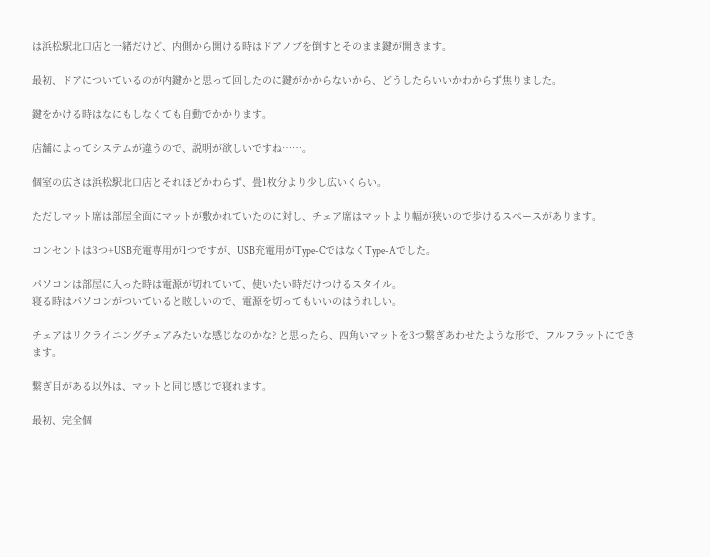は浜松駅北口店と一緒だけど、内側から開ける時はドアノブを倒すとそのまま鍵が開きます。

最初、ドアについているのが内鍵かと思って回したのに鍵がかからないから、どうしたらいいかわからず焦りました。

鍵をかける時はなにもしなくても自動でかかります。

店舗によってシステムが違うので、説明が欲しいですね……。

個室の広さは浜松駅北口店とそれほどかわらず、畳1枚分より少し広いくらい。

ただしマット席は部屋全面にマットが敷かれていたのに対し、チェア席はマットより幅が狭いので歩けるスペースがあります。

コンセントは3つ+USB充電専用が1つですが、USB充電用がType-CではなくType-Aでした。

パソコンは部屋に入った時は電源が切れていて、使いたい時だけつけるスタイル。
寝る時はパソコンがついていると眩しいので、電源を切ってもいいのはうれしい。

チェアはリクライニングチェアみたいな感じなのかな? と思ったら、四角いマットを3つ繋ぎあわせたような形で、フルフラットにできます。

繋ぎ目がある以外は、マットと同じ感じで寝れます。

最初、完全個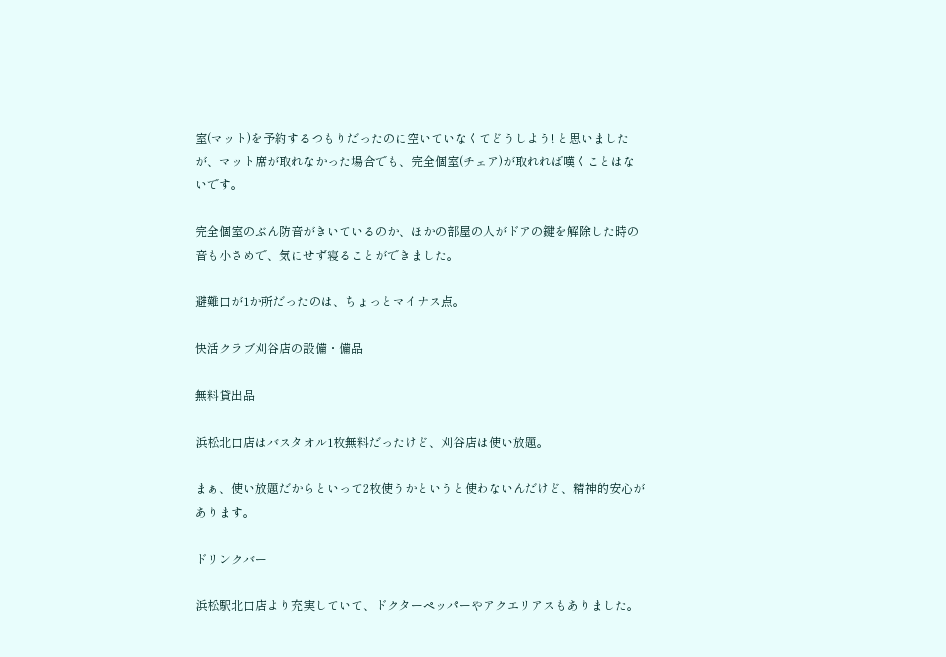室(マット)を予約するつもりだったのに空いていなくてどうしよう! と思いましたが、マット席が取れなかった場合でも、完全個室(チェア)が取れれば嘆くことはないです。

完全個室のぶん防音がきいているのか、ほかの部屋の人がドアの鍵を解除した時の音も小さめで、気にせず寝ることができました。

避難口が1か所だったのは、ちょっとマイナス点。

快活クラブ刈谷店の設備・備品

無料貸出品

浜松北口店はバスタオル1枚無料だったけど、刈谷店は使い放題。

まぁ、使い放題だからといって2枚使うかというと使わないんだけど、精神的安心があります。

ドリンクバー

浜松駅北口店より充実していて、ドクターペッパーやアクエリアスもありました。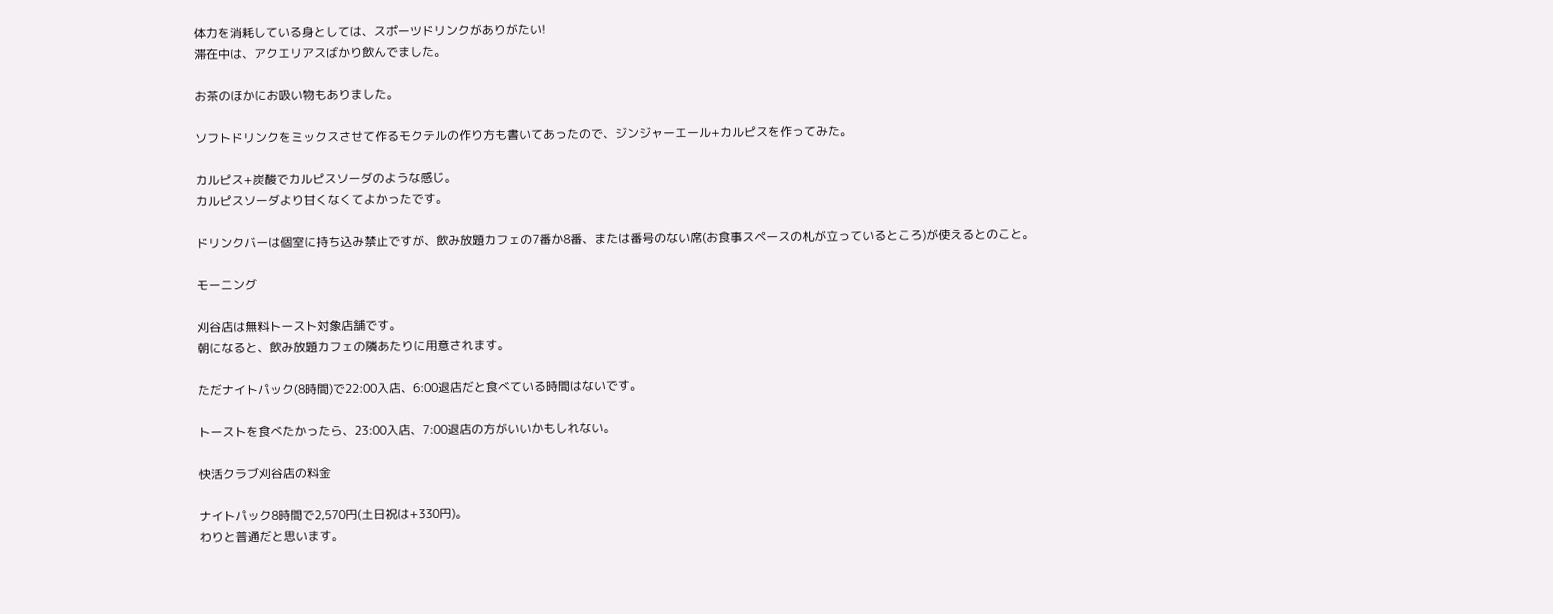体力を消耗している身としては、スポーツドリンクがありがたい!
滞在中は、アクエリアスばかり飲んでました。

お茶のほかにお吸い物もありました。

ソフトドリンクをミックスさせて作るモクテルの作り方も書いてあったので、ジンジャーエール+カルピスを作ってみた。

カルピス+炭酸でカルピスソーダのような感じ。
カルピスソーダより甘くなくてよかったです。

ドリンクバーは個室に持ち込み禁止ですが、飲み放題カフェの7番か8番、または番号のない席(お食事スペースの札が立っているところ)が使えるとのこと。

モーニング

刈谷店は無料トースト対象店舗です。
朝になると、飲み放題カフェの隣あたりに用意されます。

ただナイトパック(8時間)で22:00入店、6:00退店だと食べている時間はないです。

トーストを食べたかったら、23:00入店、7:00退店の方がいいかもしれない。

快活クラブ刈谷店の料金

ナイトパック8時間で2,570円(土日祝は+330円)。
わりと普通だと思います。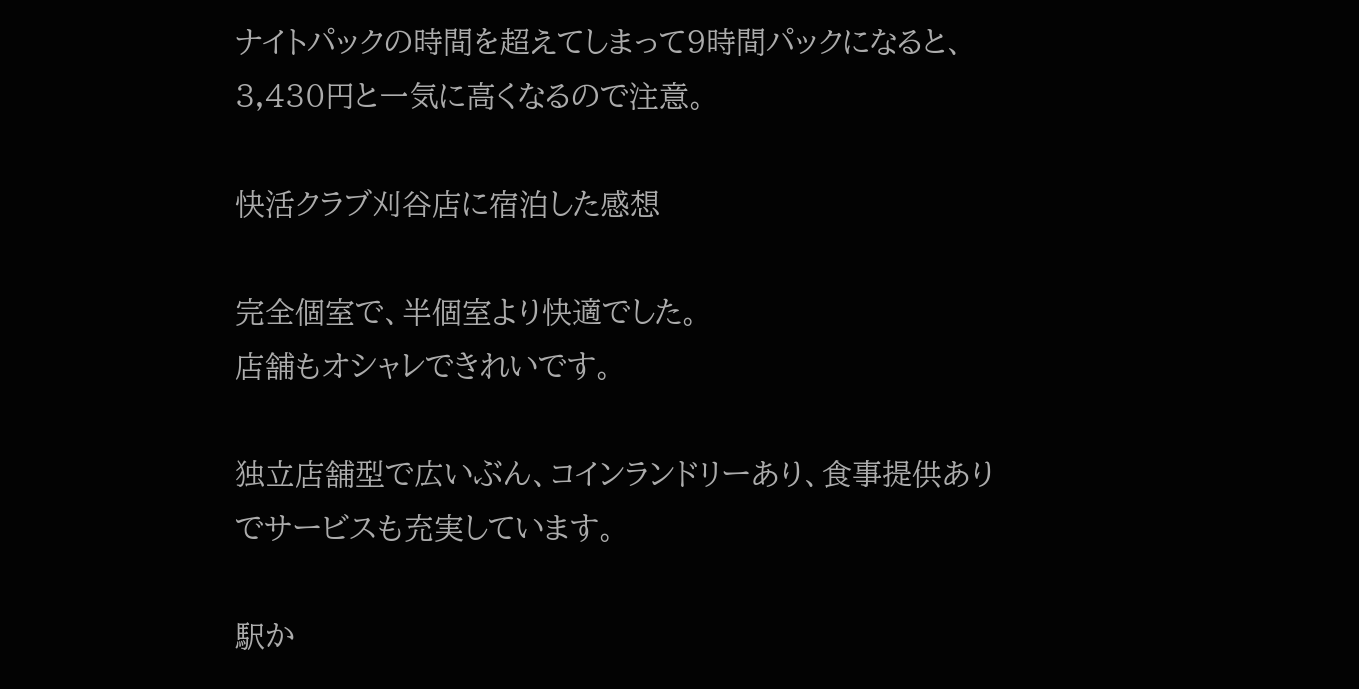ナイトパックの時間を超えてしまって9時間パックになると、3,430円と一気に高くなるので注意。

快活クラブ刈谷店に宿泊した感想

完全個室で、半個室より快適でした。
店舗もオシャレできれいです。

独立店舗型で広いぶん、コインランドリーあり、食事提供ありでサービスも充実しています。

駅か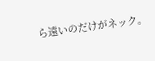ら遠いのだけがネック。